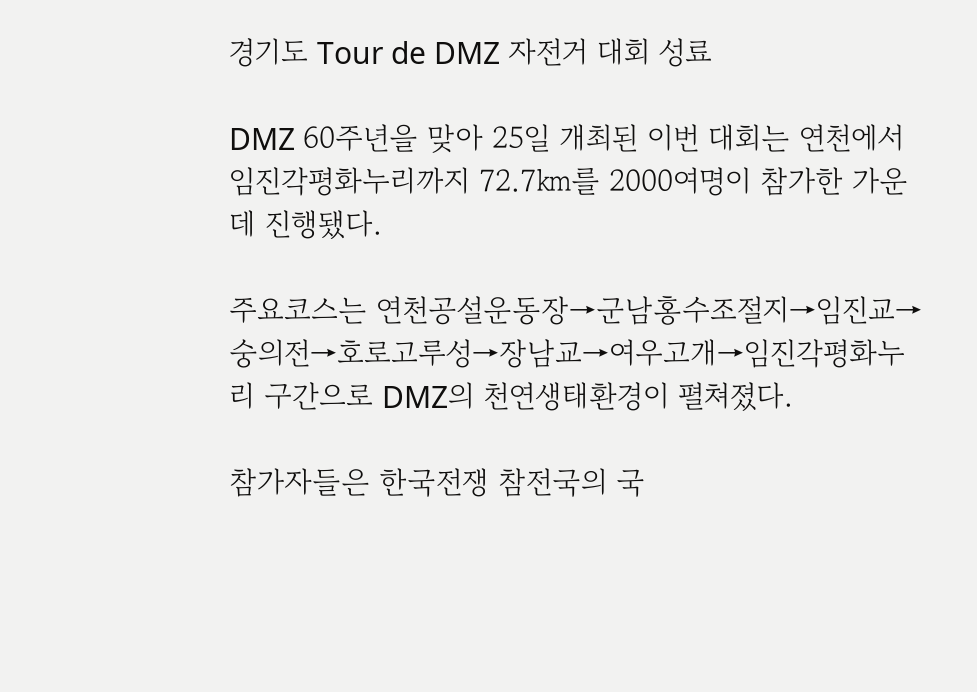경기도 Tour de DMZ 자전거 대회 성료

DMZ 60주년을 맞아 25일 개최된 이번 대회는 연천에서 임진각평화누리까지 72.7㎞를 2000여명이 참가한 가운데 진행됐다.

주요코스는 연천공설운동장→군남홍수조절지→임진교→숭의전→호로고루성→장남교→여우고개→임진각평화누리 구간으로 DMZ의 천연생태환경이 펼쳐졌다.

참가자들은 한국전쟁 참전국의 국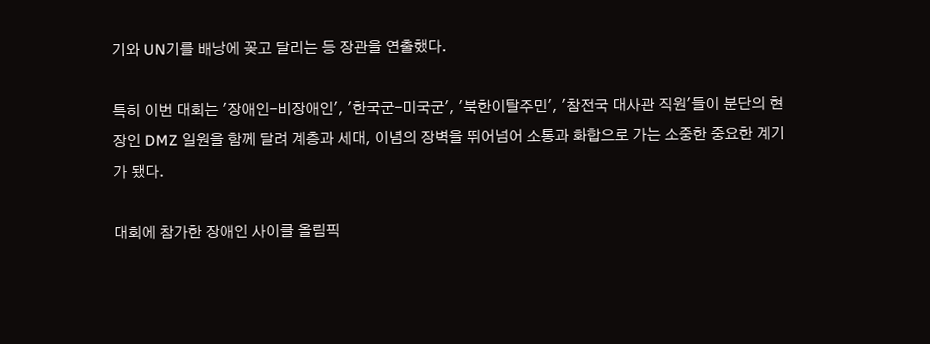기와 UN기를 배낭에 꽂고 달리는 등 장관을 연출했다.

특히 이번 대회는 '장애인-비장애인', '한국군-미국군', '북한이탈주민', '참전국 대사관 직원'들이 분단의 현장인 DMZ 일원을 함께 달려 계층과 세대, 이념의 장벽을 뛰어넘어 소통과 화합으로 가는 소중한 중요한 계기가 됐다.

대회에 참가한 장애인 사이클 올림픽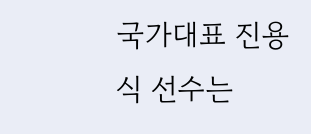국가대표 진용식 선수는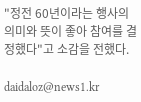"정전 60년이라는 행사의 의미와 뜻이 좋아 참여를 결정했다"고 소감을 전했다.

daidaloz@news1.kr